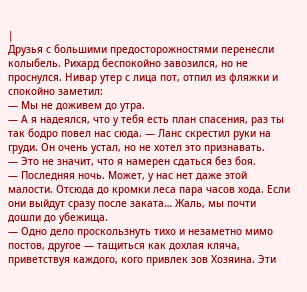|
Друзья с большими предосторожностями перенесли колыбель. Рихард беспокойно завозился, но не проснулся. Нивар утер с лица пот, отпил из фляжки и спокойно заметил:
— Мы не доживем до утра.
— А я надеялся, что у тебя есть план спасения, раз ты так бодро повел нас сюда. — Ланс скрестил руки на груди. Он очень устал, но не хотел это признавать.
— Это не значит, что я намерен сдаться без боя.
— Последняя ночь. Может, у нас нет даже этой малости. Отсюда до кромки леса пара часов хода. Если они выйдут сразу после заката… Жаль, мы почти дошли до убежища.
— Одно дело проскользнуть тихо и незаметно мимо постов, другое — тащиться как дохлая кляча, приветствуя каждого, кого привлек зов Хозяина. Эти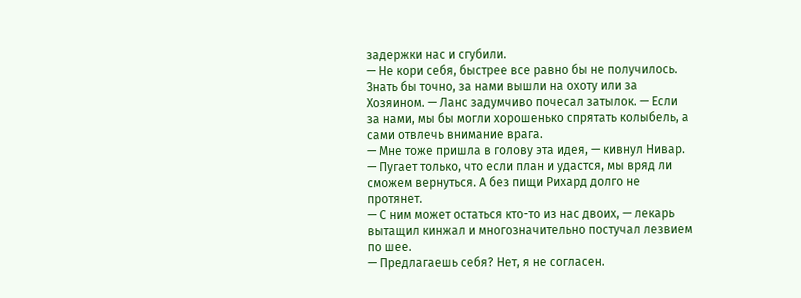задержки нас и сгубили.
— Не кори себя, быстрее все равно бы не получилось. Знать бы точно, за нами вышли на охоту или за Хозяином. — Ланс задумчиво почесал затылок. — Если за нами, мы бы могли хорошенько спрятать колыбель, а сами отвлечь внимание врага.
— Мне тоже пришла в голову эта идея, — кивнул Нивар. — Пугает только, что если план и удастся, мы вряд ли сможем вернуться. А без пищи Рихард долго не протянет.
— С ним может остаться кто-то из нас двоих, — лекарь вытащил кинжал и многозначительно постучал лезвием по шее.
— Предлагаешь себя? Нет, я не согласен.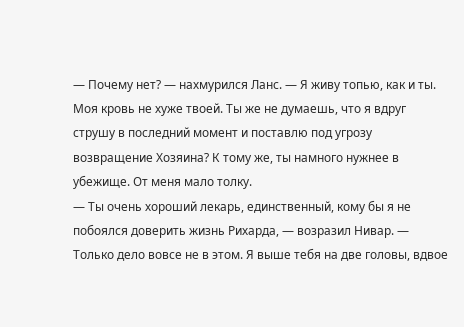— Почему нет? — нахмурился Ланс. — Я живу топью, как и ты. Моя кровь не хуже твоей. Ты же не думаешь, что я вдруг струшу в последний момент и поставлю под угрозу возвращение Хозяина? К тому же, ты намного нужнее в убежище. От меня мало толку.
— Ты очень хороший лекарь, единственный, кому бы я не побоялся доверить жизнь Рихарда, — возразил Нивар. — Только дело вовсе не в этом. Я выше тебя на две головы, вдвое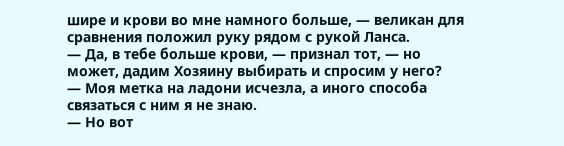шире и крови во мне намного больше, — великан для сравнения положил руку рядом с рукой Ланса.
— Да, в тебе больше крови, — признал тот, — но может, дадим Хозяину выбирать и спросим у него?
— Моя метка на ладони исчезла, а иного способа связаться с ним я не знаю.
— Но вот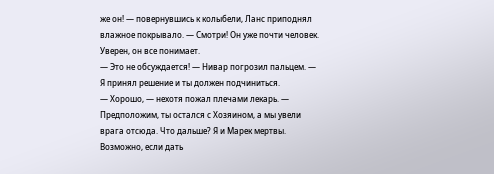же он! — повернувшись к колыбели, Ланс приподнял влажное покрывало. — Смотри! Он уже почти человек. Уверен, он все понимает.
— Это не обсуждается! — Нивар погрозил пальцем. — Я принял решение и ты должен подчиниться.
— Хорошо, — нехотя пожал плечами лекарь. — Предположим, ты остался с Хозяином, а мы увели врага отсюда. Что дальше? Я и Марек мертвы. Возможно, если дать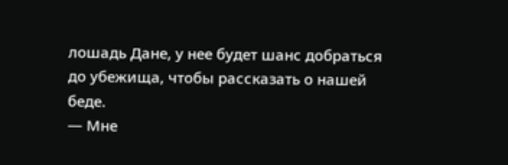лошадь Дане, у нее будет шанс добраться до убежища, чтобы рассказать о нашей беде.
— Мне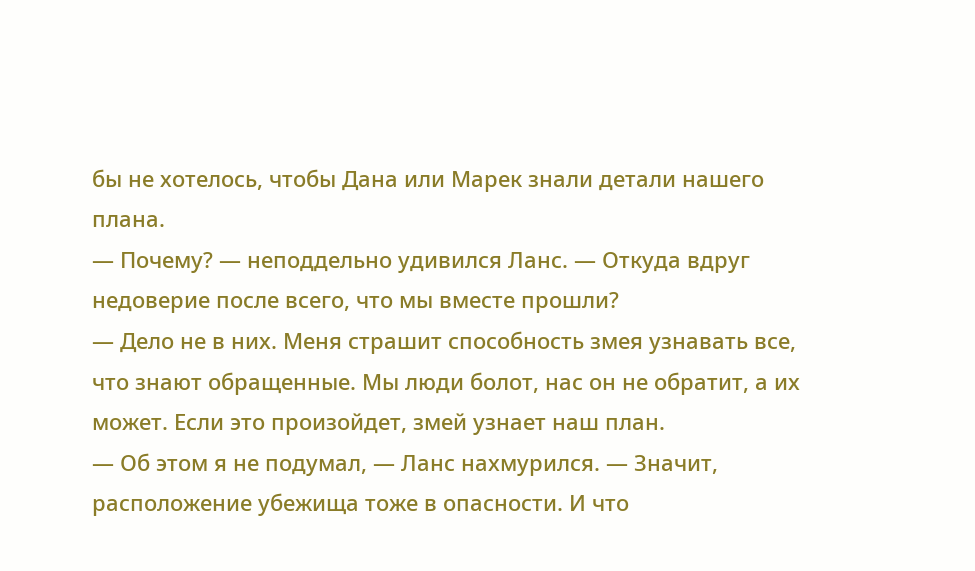бы не хотелось, чтобы Дана или Марек знали детали нашего плана.
— Почему? — неподдельно удивился Ланс. — Откуда вдруг недоверие после всего, что мы вместе прошли?
— Дело не в них. Меня страшит способность змея узнавать все, что знают обращенные. Мы люди болот, нас он не обратит, а их может. Если это произойдет, змей узнает наш план.
— Об этом я не подумал, — Ланс нахмурился. — Значит, расположение убежища тоже в опасности. И что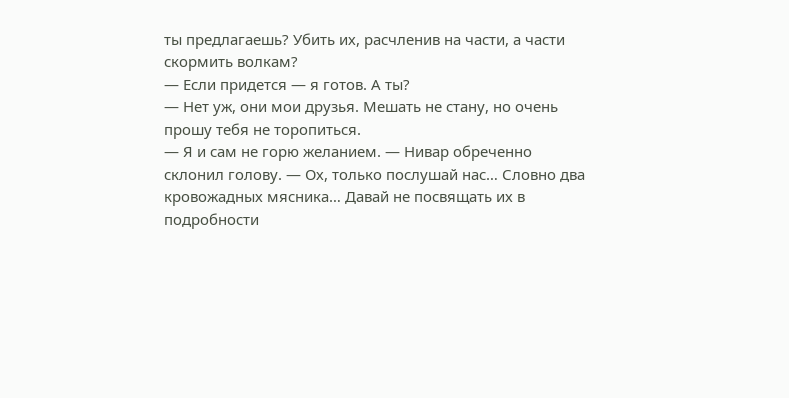ты предлагаешь? Убить их, расчленив на части, а части скормить волкам?
— Если придется — я готов. А ты?
— Нет уж, они мои друзья. Мешать не стану, но очень прошу тебя не торопиться.
— Я и сам не горю желанием. — Нивар обреченно склонил голову. — Ох, только послушай нас… Словно два кровожадных мясника… Давай не посвящать их в подробности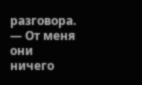разговора.
— От меня они ничего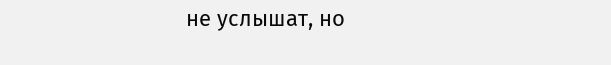не услышат, но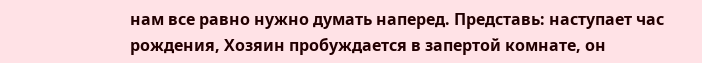нам все равно нужно думать наперед. Представь: наступает час рождения, Хозяин пробуждается в запертой комнате, он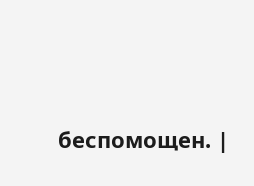беспомощен. |